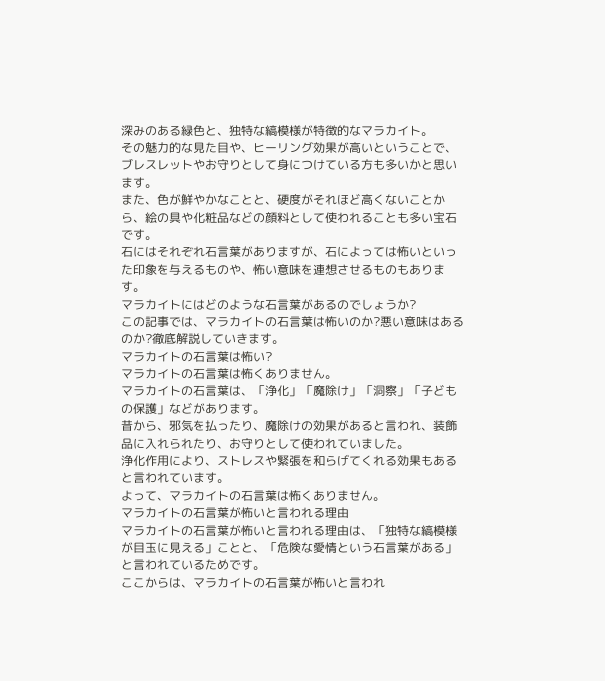深みのある緑色と、独特な縞模様が特徴的なマラカイト。
その魅力的な見た目や、ヒーリング効果が高いということで、ブレスレットやお守りとして身につけている方も多いかと思います。
また、色が鮮やかなことと、硬度がそれほど高くないことから、絵の具や化粧品などの顔料として使われることも多い宝石です。
石にはそれぞれ石言葉がありますが、石によっては怖いといった印象を与えるものや、怖い意味を連想させるものもあります。
マラカイトにはどのような石言葉があるのでしょうか?
この記事では、マラカイトの石言葉は怖いのか?悪い意味はあるのか?徹底解説していきます。
マラカイトの石言葉は怖い?
マラカイトの石言葉は怖くありません。
マラカイトの石言葉は、「浄化」「魔除け」「洞察」「子どもの保護」などがあります。
昔から、邪気を払ったり、魔除けの効果があると言われ、装飾品に入れられたり、お守りとして使われていました。
浄化作用により、ストレスや緊張を和らげてくれる効果もあると言われています。
よって、マラカイトの石言葉は怖くありません。
マラカイトの石言葉が怖いと言われる理由
マラカイトの石言葉が怖いと言われる理由は、「独特な縞模様が目玉に見える」ことと、「危険な愛情という石言葉がある」と言われているためです。
ここからは、マラカイトの石言葉が怖いと言われ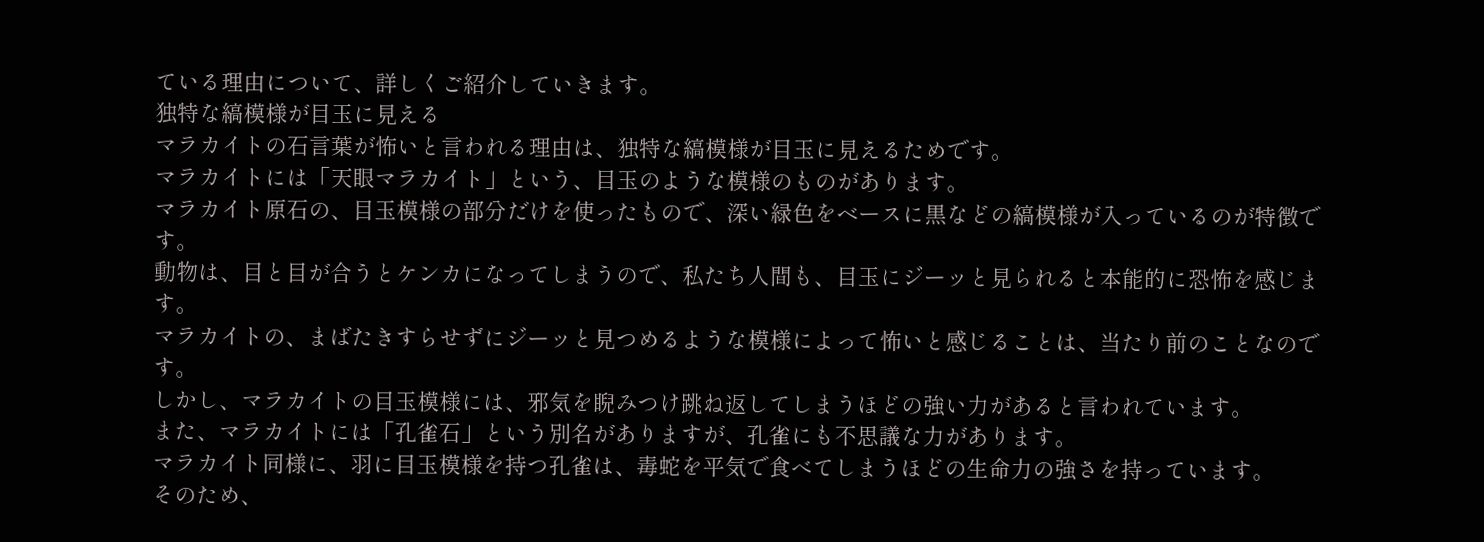ている理由について、詳しくご紹介していきます。
独特な縞模様が目玉に見える
マラカイトの石言葉が怖いと言われる理由は、独特な縞模様が目玉に見えるためです。
マラカイトには「天眼マラカイト」という、目玉のような模様のものがあります。
マラカイト原石の、目玉模様の部分だけを使ったもので、深い緑色をベースに黒などの縞模様が入っているのが特徴です。
動物は、目と目が合うとケンカになってしまうので、私たち人間も、目玉にジーッと見られると本能的に恐怖を感じます。
マラカイトの、まばたきすらせずにジーッと見つめるような模様によって怖いと感じることは、当たり前のことなのです。
しかし、マラカイトの目玉模様には、邪気を睨みつけ跳ね返してしまうほどの強い力があると言われています。
また、マラカイトには「孔雀石」という別名がありますが、孔雀にも不思議な力があります。
マラカイト同様に、羽に目玉模様を持つ孔雀は、毒蛇を平気で食べてしまうほどの生命力の強さを持っています。
そのため、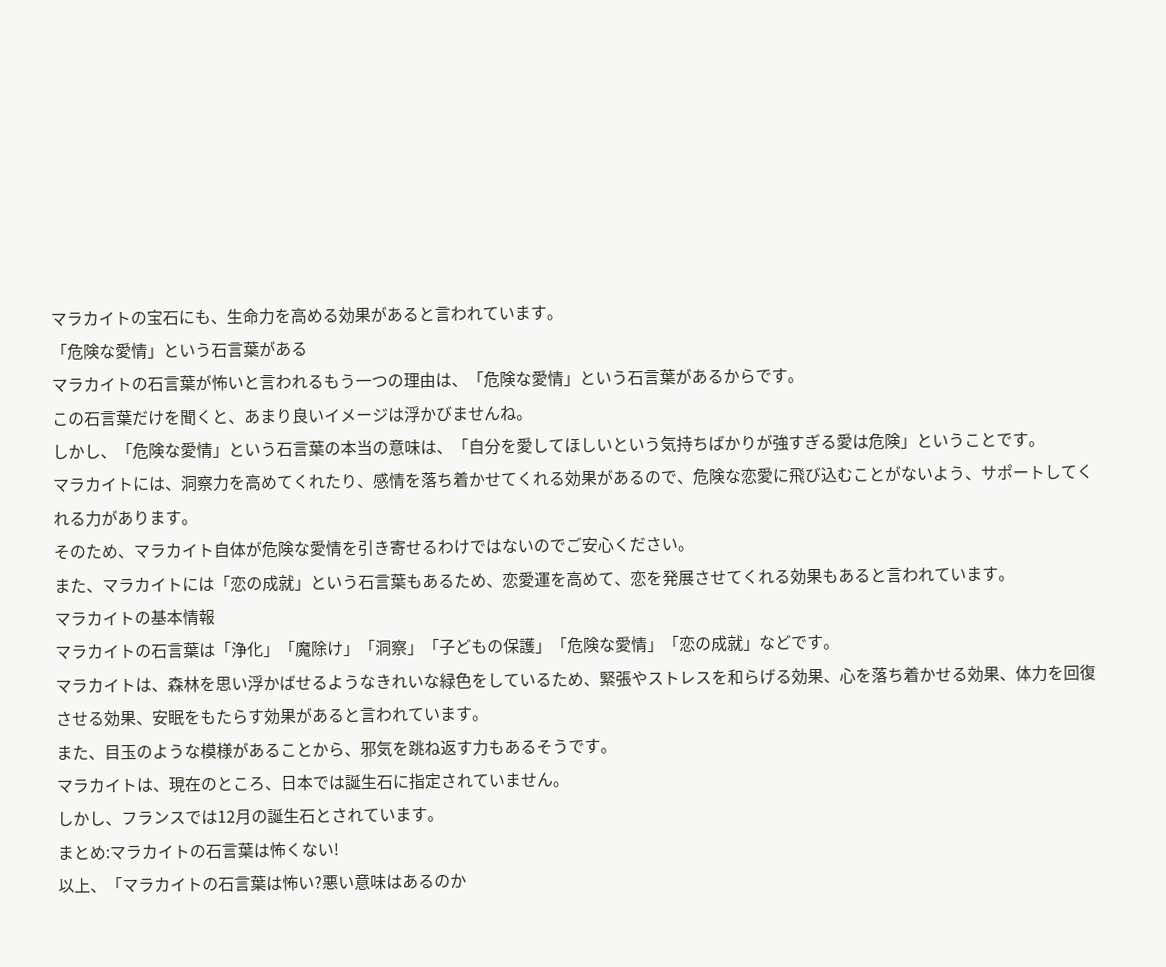マラカイトの宝石にも、生命力を高める効果があると言われています。
「危険な愛情」という石言葉がある
マラカイトの石言葉が怖いと言われるもう一つの理由は、「危険な愛情」という石言葉があるからです。
この石言葉だけを聞くと、あまり良いイメージは浮かびませんね。
しかし、「危険な愛情」という石言葉の本当の意味は、「自分を愛してほしいという気持ちばかりが強すぎる愛は危険」ということです。
マラカイトには、洞察力を高めてくれたり、感情を落ち着かせてくれる効果があるので、危険な恋愛に飛び込むことがないよう、サポートしてくれる力があります。
そのため、マラカイト自体が危険な愛情を引き寄せるわけではないのでご安心ください。
また、マラカイトには「恋の成就」という石言葉もあるため、恋愛運を高めて、恋を発展させてくれる効果もあると言われています。
マラカイトの基本情報
マラカイトの石言葉は「浄化」「魔除け」「洞察」「子どもの保護」「危険な愛情」「恋の成就」などです。
マラカイトは、森林を思い浮かばせるようなきれいな緑色をしているため、緊張やストレスを和らげる効果、心を落ち着かせる効果、体力を回復させる効果、安眠をもたらす効果があると言われています。
また、目玉のような模様があることから、邪気を跳ね返す力もあるそうです。
マラカイトは、現在のところ、日本では誕生石に指定されていません。
しかし、フランスでは12月の誕生石とされています。
まとめ:マラカイトの石言葉は怖くない!
以上、「マラカイトの石言葉は怖い?悪い意味はあるのか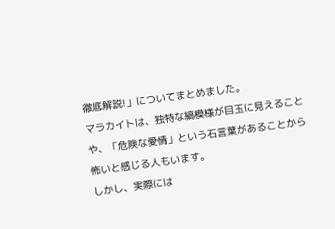徹底解説!」についてまとめました。
マラカイトは、独特な縞模様が目玉に見えることや、「危険な愛情」という石言葉があることから怖いと感じる人もいます。
しかし、実際には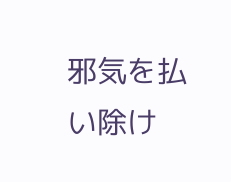邪気を払い除け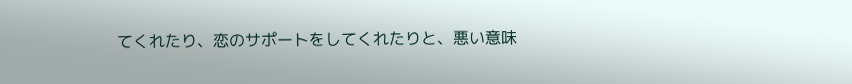てくれたり、恋のサポートをしてくれたりと、悪い意味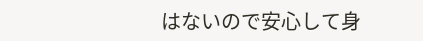はないので安心して身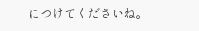につけてくださいね。